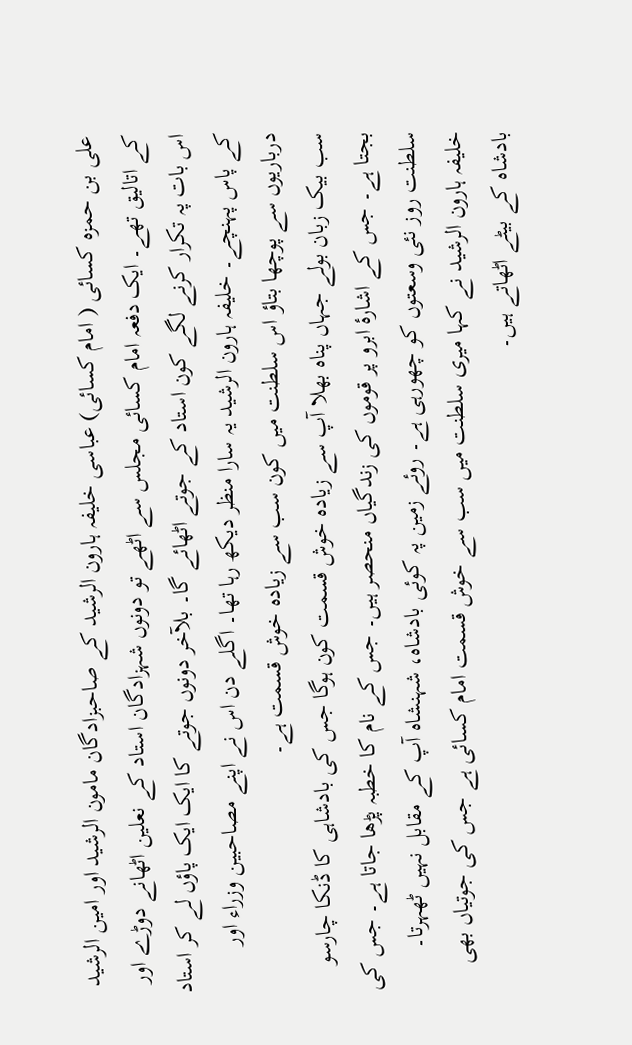علی بن حمزہ کسائی ( امام کسائی) عباسی خلیفہ ہارون الرشید کے صاحبزادگان مامون الرشید اور امین الرشید کے اتالیق تھے۔ ایک دفعہ امام کسائی مجلس سے اٹھے تو دونوں شہزادگان استاد کے نعلین اٹھانے دوڑے اور اس بات پہ تکرار کرنے لگے کون استاد کے جوتے اٹھائے گا۔ بلآخر دونوں جوتے کا ایک ایک پاؤں لے کر استاد کے پاس پہنچے۔ خلیفہ ہارون الرشید یہ سارا منظر دیکھ رہا تھا۔ اگلے دن اس نے اپنے مصاحبین وزراء اور درباریوں سے پوچھا بتاؤ اس سلطنت میں کون سب سے زیادہ خوش قسمت ہے۔
سب بیک زبان بولے جہاں پناہ بھلا آپ سے زیادہ خوش قسمت کون ہوگا جس کی بادشاہی کا ڈنکا چارسو بجتا ہے۔ جس کے اشارۂ ابرو پر قوموں کی زندگیاں منحصر ہیں۔ جس کے نام کا خطبہ پڑھا جاتا ہے۔ جس کی سلطنت روز نئی وسعتوں کو چھورہی ہے۔ روئے زمین پہ کوئی بادشاہ، شہنشاہ آپ کے مقابل نہیں ٹھہرتا۔ خلیفہ ہارون الرشید نے کہا میری سلطنت میں سب سے خوش قسمت امام کسائی ہے جس کی جوتیاں بھی بادشاہ کے بیٹے اٹھاتے ہیں۔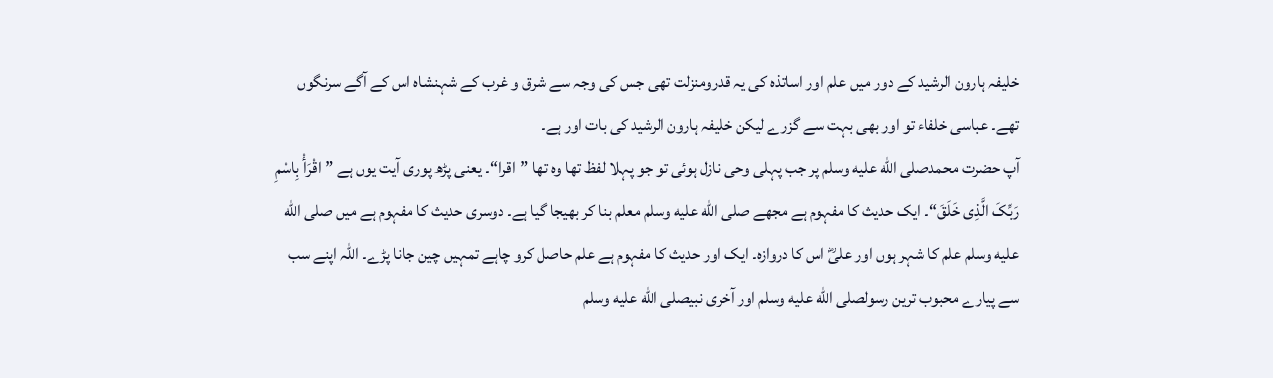خلیفہ ہارون الرشید کے دور میں علم اور اساتذہ کی یہ قدرومنزلت تھی جس کی وجہ سے شرق و غرب کے شہنشاہ اس کے آگے سرنگوں تھے۔ عباسی خلفاء تو اور بھی بہت سے گزرے لیکن خلیفہ ہارون الرشید کی بات اور ہے۔
آپ حضرت محمدصلى الله عليه وسلم پر جب پہلی وحی نازل ہوئی تو جو پہلا لفظ تھا وہ تھا ”اقرا“۔ یعنی پڑھ پوری آیت یوں ہے ”اقْرَأْ بِاسْمِ رَبِّکَ الَّذِی خَلَقَ“۔ ایک حدیث کا مفہوم ہے مجھے صلى الله عليه وسلم معلم بنا کر بھیجا گیا ہے۔ دوسری حدیث کا مفہوم ہے میں صلى الله عليه وسلم علم کا شہر ہوں اور علیؓ اس کا دروازہ۔ ایک اور حدیث کا مفہوم ہے علم حاصل کرو چاہے تمہیں چین جانا پڑے۔ اللہ اپنے سب سے پیارے محبوب ترین رسولصلى الله عليه وسلم اور آخری نبیصلى الله عليه وسلم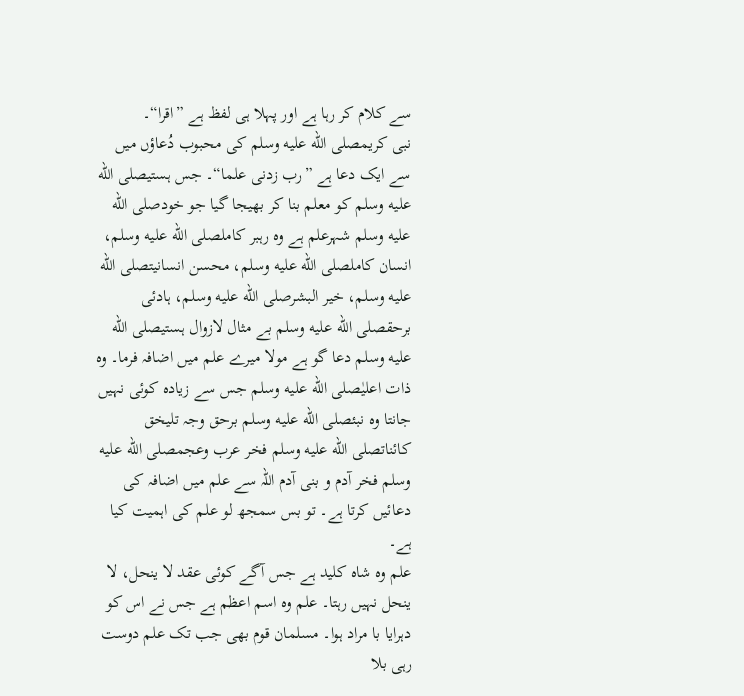سے کلام کر رہا ہے اور پہلا ہی لفظ ہے ”اقرا“۔
نبی کریمصلى الله عليه وسلم کی محبوب دُعاؤں میں سے ایک دعا ہے ”رب زدنی علما“۔ جس ہستیصلى الله عليه وسلم کو معلم بنا کر بھیجا گیا جو خودصلى الله عليه وسلم شہرعلم ہے وہ رہبر کاملصلى الله عليه وسلم، انسان کاملصلى الله عليه وسلم، محسن انسانیتصلى الله عليه وسلم، خیر البشرصلى الله عليه وسلم، ہادئی برحقصلى الله عليه وسلم بے مثال لازوال ہستیصلى الله عليه وسلم دعا گو ہے مولا میرے علم میں اضافہ فرما۔ وہ ذات اعلیٰصلى الله عليه وسلم جس سے زیادہ کوئی نہیں جانتا وہ نبئصلى الله عليه وسلم برحق وجہ تلیخق کائناتصلى الله عليه وسلم فخر عرب وعجمصلى الله عليه وسلم فخر آدم و بنی آدم اللہ سے علم میں اضافہ کی دعائیں کرتا ہے۔ تو بس سمجھ لو علم کی اہمیت کیا ہے۔
علم وہ شاہ کلید ہے جس آگے کوئی عقد لا ینحل، لا ینحل نہیں رہتا۔ علم وہ اسم اعظم ہے جس نے اس کو دہرایا با مراد ہوا۔ مسلمان قوم بھی جب تک علم دوست رہی بلا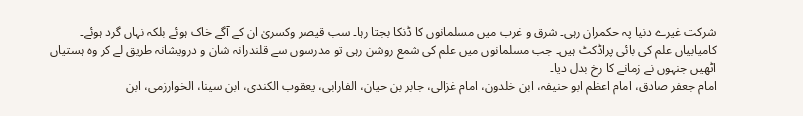شرکت غیرے دنیا پہ حکمران رہی۔ شرق و غرب میں مسلمانوں کا ڈنکا بجتا رہا۔ سب قیصر وکسریٰ ان کے آگے خاک ہوئے بلکہ نہاں گرد ہوئے۔ کامیابیاں علم کی بائی پراڈکٹ ہیں۔ جب مسلمانوں میں علم کی شمع روشن رہی تو مدرسوں سے قلندرانہ شان و درویشانہ طریق لے کر وہ ہستیاں اٹھیں جنہوں نے زمانے کا رخ بدل دیا۔
امام جعفر صادق، امام اعظم ابو حنیفہ، ابن خلدون، امام غزالی، جابر بن حیان، الفارابی، یعقوب الکندی، ابن سینا، الخوارزمی، ابن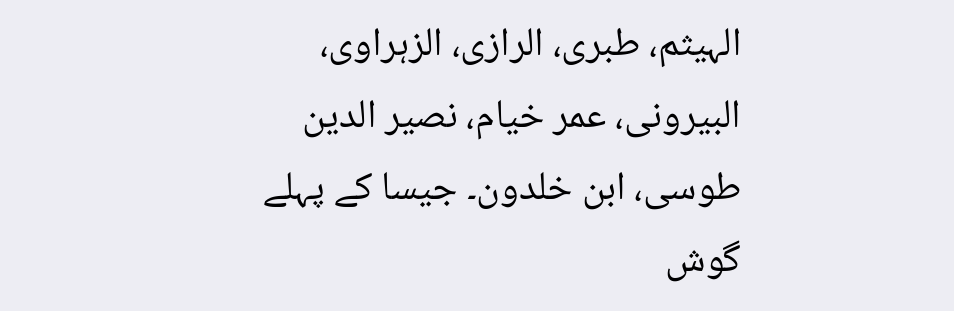الہیثم، طبری، الرازی، الزہراوی، البیرونی، عمر خیام، نصیر الدین طوسی، ابن خلدون۔ جیسا کے پہلے گوش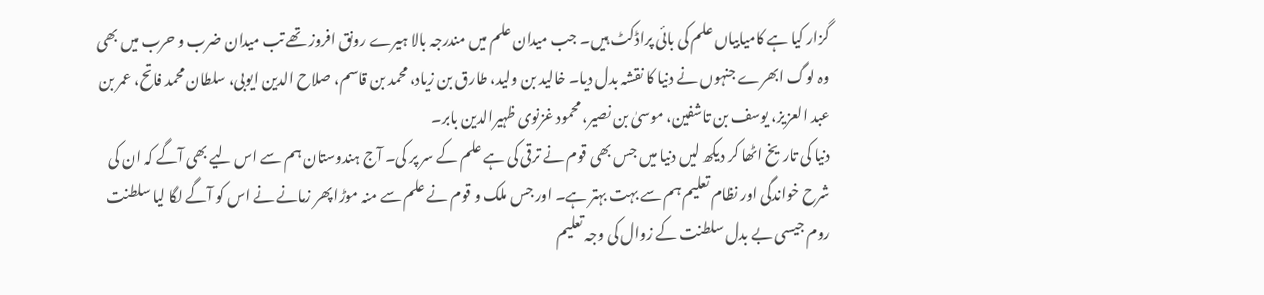گزار کیا ہے کامیابیاں علم کی بائی پراڈکٹ ہیں۔ جب میدان علم میں مندرجہ بالا ہیرے رونق افروز تھے تب میدان ضرب و حرب میں بھی وہ لوگ ابھرے جنہوں نے دنیا کا نقشہ بدل دیا۔ خالید بن ولید، طارق بن زیاد، محمد بن قاسم، صلاح الدین ایوبی، سلطان محمد فاتح، عمر بن عبد العزیز، یوسف بن تاشفین، موسیٰ بن نصیر، محمود غزنوی ظہیرالدین بابر۔
دنیا کی تاریخ اٹھا کر دیکھ لیں دنیا میں جس بھی قوم نے ترقی کی ہے علم کے سر پر کی۔ آج ہندوستان ہم سے اس لیے بھی آگے کہ ان کی شرح خواندگی اور نظام تعلیم ہم سے بہت بہتر ہے۔ اور جس ملک و قوم نے علم سے منہ موڑا پھر زمانے نے اس کو آگے لگا لیا سلطنت روم جیسی بے بدل سلطنت کے زوال کی وجہ تعلیم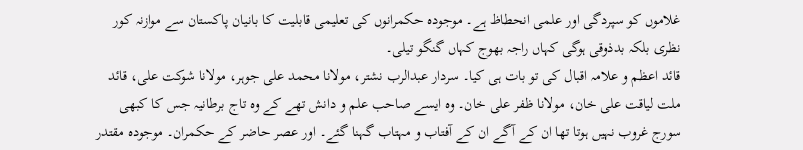غلاموں کو سپردگی اور علمی انحطاظ ہے۔ موجودہ حکمرانوں کی تعلیمی قابلیت کا بانیان پاکستان سے موازنہ کور نظری بلکہ بدذوقی ہوگی کہاں راجہ بھوج کہاں گنگو تیلی۔
قائد اعظم و علامہ اقبال کی تو بات ہی کیا۔ سردار عبدالرب نشتر، مولانا محمد علی جوہر، مولانا شوکت علی، قائد ملت لیاقت علی خان، مولانا ظفر علی خان۔ وہ ایسے صاحب علم و دانش تھے کے وہ تاج برطانیہ جس کا کبھی سورج غروب نہیں ہوتا تھا ان کے آگے ان کے آفتاب و مہتاب گہنا گئے۔ اور عصر حاضر کے حکمران۔ موجودہ مقتدر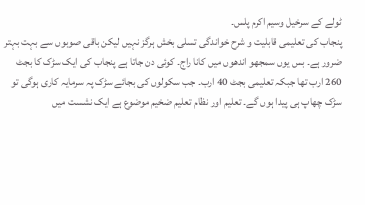ٹولے کے سرخیل وسیم اکرم پلس۔
پنجاب کی تعلیمی قابلیت و شرح خواندگی تسلی بخش ہرگز نہیں لیکن باقی صوبوں سے بہت بہتر ضرور ہے۔ بس یوں سمجھو اندھوں میں کانا راج۔ کوئی دن جاتا ہے پنجاب کی ایک سڑک کا بجٹ 260 ارب تھا جبکہ تعلیمی بجٹ 40 ارب۔ جب سکولوں کی بجائے سڑک پہ سرمایہ کاری ہوگی تو سڑک چھاپ ہی پیدا ہوں گے۔ تعلیم اور نظام تعلیم ضخیم موضوع ہے ایک نشست میں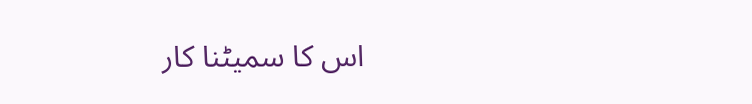اس کا سمیٹنا کار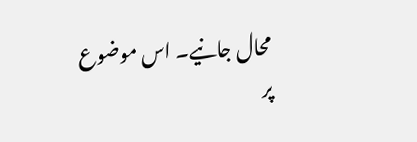محال جانیے۔ اس موضوع پر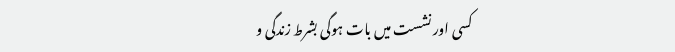کسی اور نشست میں بات ہوگی بشرط زندگی و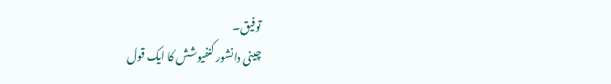توفیق۔
چینی دانشور کنفیوشش کا ایک قول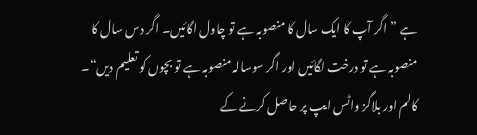ہے ”اگر آپ کا ایک سال کا منصوبہ ہے تو چاول اگائیں۔ اگر دس سال کا منصوبہ ہے تو درخت لگائیں اور اگر سوسالہ منصوبہ ہے تو بچوں کو تعلیم دیں“۔
کالم اور بلاگز واٹس ایپ پر حاصل کرنے کے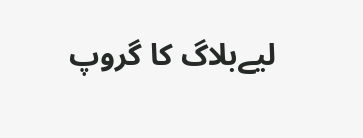لیےبلاگ کا گروپ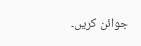جوائن کریں۔